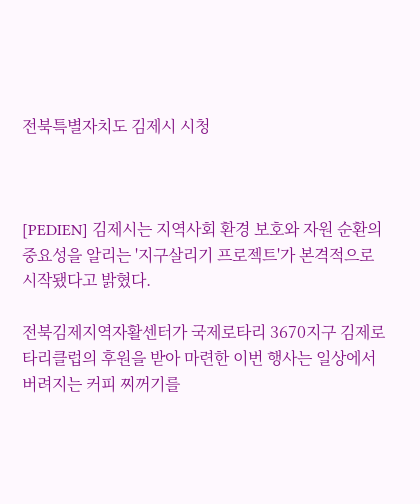전북특별자치도 김제시 시청



[PEDIEN] 김제시는 지역사회 환경 보호와 자원 순환의 중요성을 알리는 '지구살리기 프로젝트'가 본격적으로 시작됐다고 밝혔다.

전북김제지역자활센터가 국제로타리 3670지구 김제로타리클럽의 후원을 받아 마련한 이번 행사는 일상에서 버려지는 커피 찌꺼기를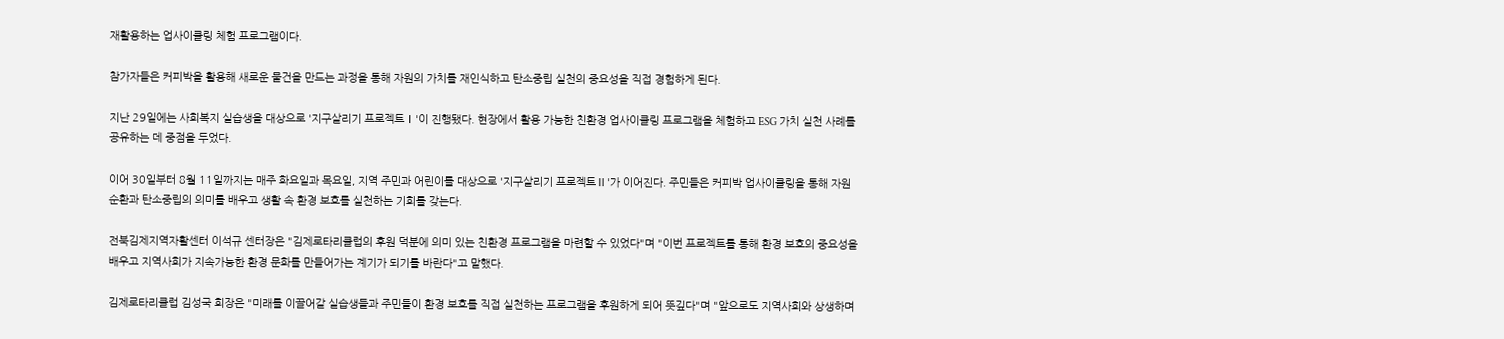재활용하는 업사이클링 체험 프로그램이다.

참가자들은 커피박을 활용해 새로운 물건을 만드는 과정을 통해 자원의 가치를 재인식하고 탄소중립 실천의 중요성을 직접 경험하게 된다.

지난 29일에는 사회복지 실습생을 대상으로 '지구살리기 프로젝트Ⅰ'이 진행됐다. 현장에서 활용 가능한 친환경 업사이클링 프로그램을 체험하고 ESG 가치 실천 사례를 공유하는 데 중점을 두었다.

이어 30일부터 8월 11일까지는 매주 화요일과 목요일, 지역 주민과 어린이를 대상으로 '지구살리기 프로젝트Ⅱ'가 이어진다. 주민들은 커피박 업사이클링을 통해 자원 순환과 탄소중립의 의미를 배우고 생활 속 환경 보호를 실천하는 기회를 갖는다.

전북김제지역자활센터 이석규 센터장은 "김제로타리클럽의 후원 덕분에 의미 있는 친환경 프로그램을 마련할 수 있었다"며 "이번 프로젝트를 통해 환경 보호의 중요성을 배우고 지역사회가 지속가능한 환경 문화를 만들어가는 계기가 되기를 바란다"고 말했다.

김제로타리클럽 김성국 회장은 "미래를 이끌어갈 실습생들과 주민들이 환경 보호를 직접 실천하는 프로그램을 후원하게 되어 뜻깊다"며 "앞으로도 지역사회와 상생하며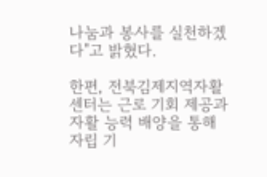나눔과 봉사를 실천하겠다"고 밝혔다.

한편, 전북김제지역자활센터는 근로 기회 제공과 자활 능력 배양을 통해 자립 기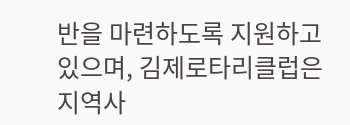반을 마련하도록 지원하고 있으며, 김제로타리클럽은 지역사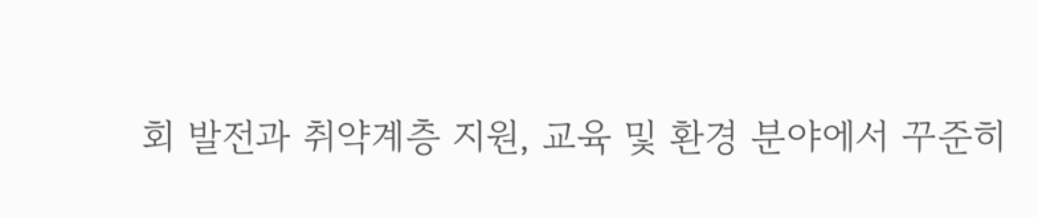회 발전과 취약계층 지원, 교육 및 환경 분야에서 꾸준히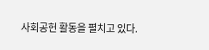사회공헌 활동을 펼치고 있다.